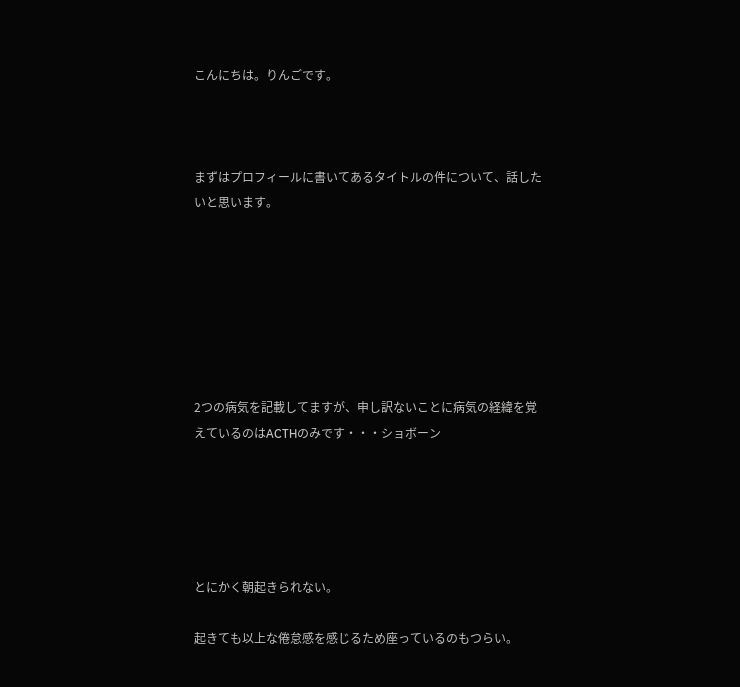こんにちは。りんごです。



まずはプロフィールに書いてあるタイトルの件について、話したいと思います。







2つの病気を記載してますが、申し訳ないことに病気の経緯を覚えているのはACTHのみです・・・ショボーン





とにかく朝起きられない。

起きても以上な倦怠感を感じるため座っているのもつらい。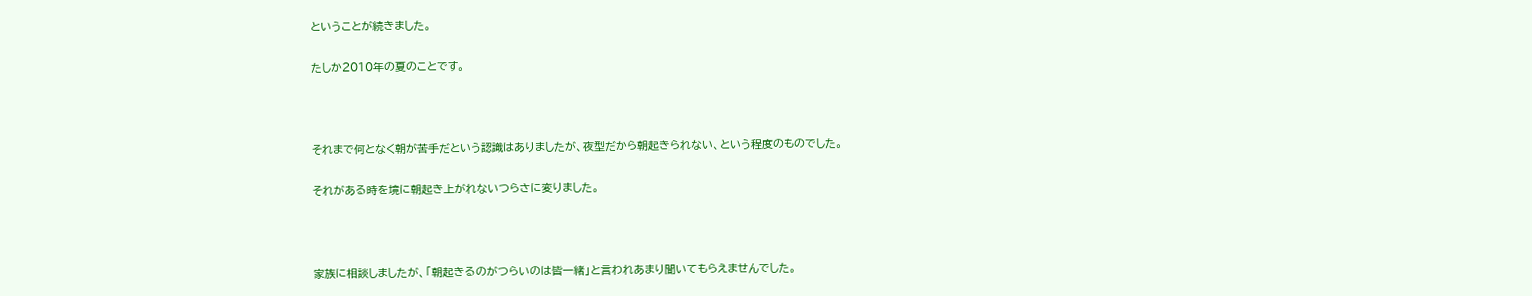ということが続きました。

たしか2010年の夏のことです。



それまで何となく朝が苦手だという認識はありましたが、夜型だから朝起きられない、という程度のものでした。

それがある時を境に朝起き上がれないつらさに変りました。



家族に相談しましたが、「朝起きるのがつらいのは皆一緒」と言われあまり聞いてもらえませんでした。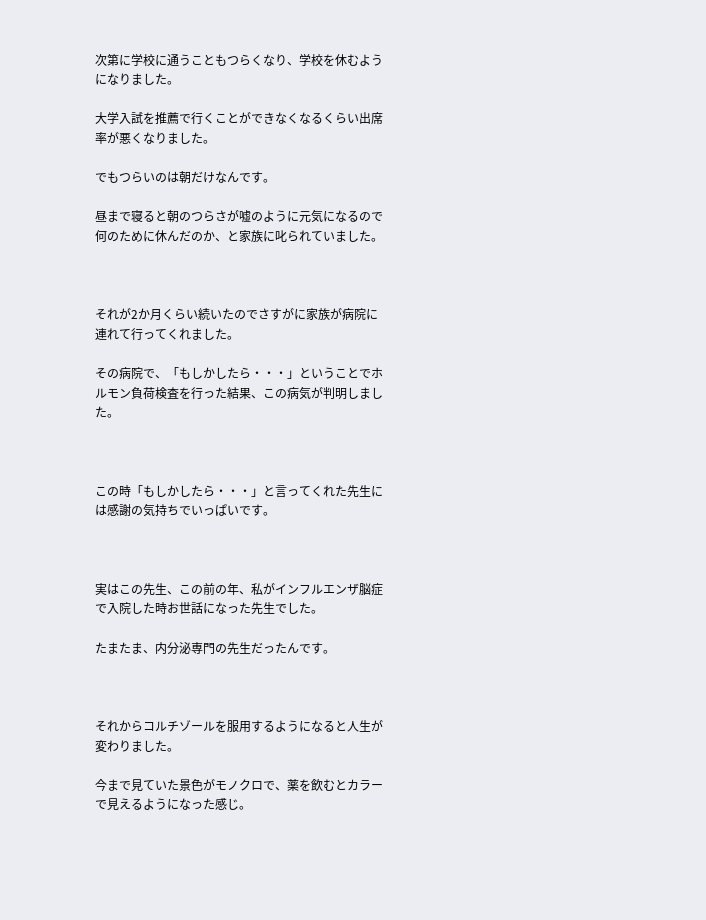次第に学校に通うこともつらくなり、学校を休むようになりました。

大学入試を推薦で行くことができなくなるくらい出席率が悪くなりました。

でもつらいのは朝だけなんです。

昼まで寝ると朝のつらさが嘘のように元気になるので何のために休んだのか、と家族に叱られていました。



それが2か月くらい続いたのでさすがに家族が病院に連れて行ってくれました。

その病院で、「もしかしたら・・・」ということでホルモン負荷検査を行った結果、この病気が判明しました。



この時「もしかしたら・・・」と言ってくれた先生には感謝の気持ちでいっぱいです。



実はこの先生、この前の年、私がインフルエンザ脳症で入院した時お世話になった先生でした。

たまたま、内分泌専門の先生だったんです。



それからコルチゾールを服用するようになると人生が変わりました。

今まで見ていた景色がモノクロで、薬を飲むとカラーで見えるようになった感じ。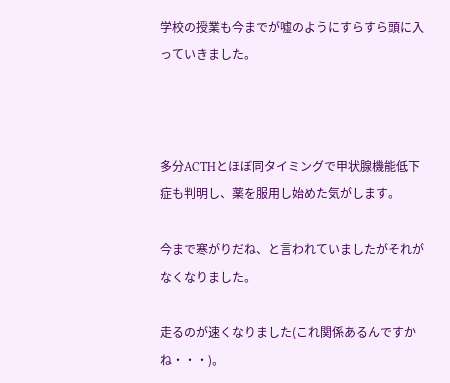学校の授業も今までが嘘のようにすらすら頭に入っていきました。



多分ACTHとほぼ同タイミングで甲状腺機能低下症も判明し、薬を服用し始めた気がします。

今まで寒がりだね、と言われていましたがそれがなくなりました。

走るのが速くなりました(これ関係あるんですかね・・・)。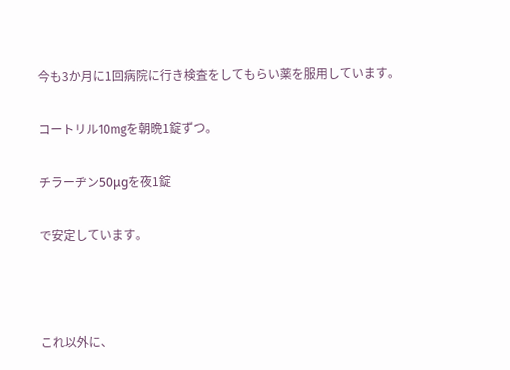今も3か月に1回病院に行き検査をしてもらい薬を服用しています。

コートリル10mgを朝晩1錠ずつ。

チラーヂン50μgを夜1錠

で安定しています。



これ以外に、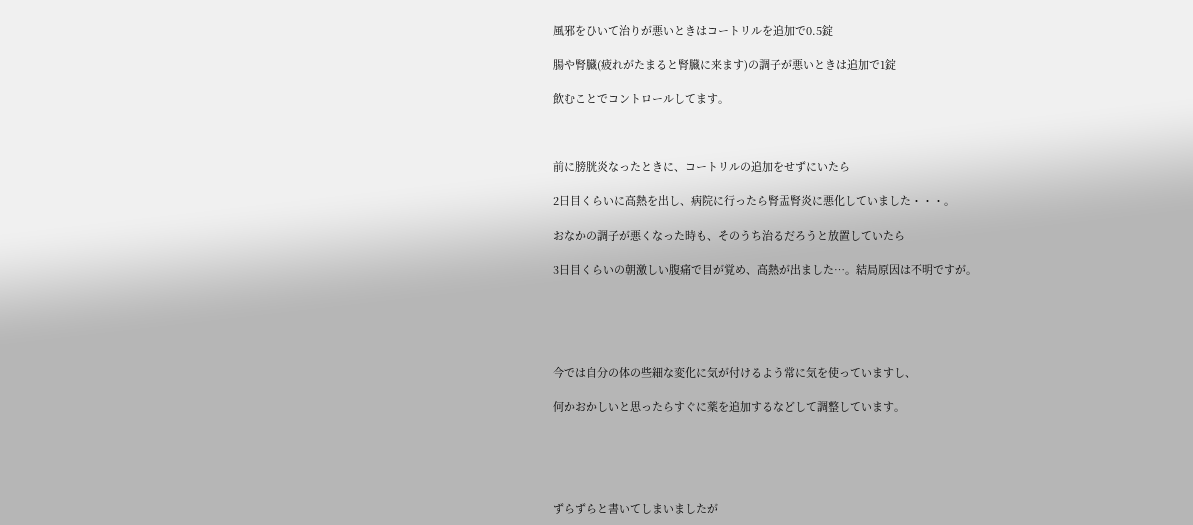風邪をひいて治りが悪いときはコートリルを追加で0.5錠

腸や腎臓(疲れがたまると腎臓に来ます)の調子が悪いときは追加で1錠

飲むことでコントロールしてます。



前に膀胱炎なったときに、コートリルの追加をせずにいたら

2日目くらいに高熱を出し、病院に行ったら腎盂腎炎に悪化していました・・・。

おなかの調子が悪くなった時も、そのうち治るだろうと放置していたら

3日目くらいの朝激しい腹痛で目が覚め、高熱が出ました…。結局原因は不明ですが。





今では自分の体の些細な変化に気が付けるよう常に気を使っていますし、

何かおかしいと思ったらすぐに薬を追加するなどして調整しています。





ずらずらと書いてしまいましたが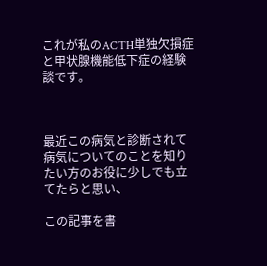これが私のACTH単独欠損症と甲状腺機能低下症の経験談です。



最近この病気と診断されて病気についてのことを知りたい方のお役に少しでも立てたらと思い、

この記事を書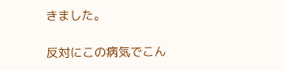きました。

反対にこの病気でこん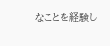なことを経験し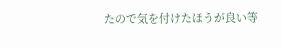たので気を付けたほうが良い等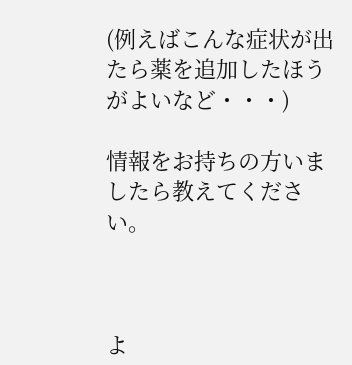(例えばこんな症状が出たら薬を追加したほうがよいなど・・・)

情報をお持ちの方いましたら教えてください。



よ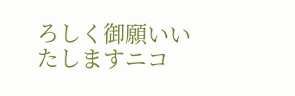ろしく御願いいたしますニコ